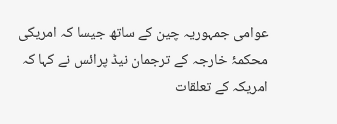عوامی جمہوریہ چین کے ساتھ جیسا کہ امریکی محکمۂ خارجہ کے ترجمان نیڈ پرائس نے کہا کہ امریکہ کے تعلقات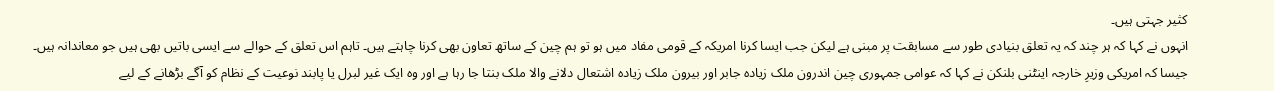کثیر جہتی ہیں۔
انہوں نے کہا کہ ہر چند کہ یہ تعلق بنیادی طور سے مسابقت پر مبنی ہے لیکن جب ایسا کرنا امریکہ کے قومی مفاد میں ہو تو ہم چین کے ساتھ تعاون بھی کرنا چاہتے ہیں۔ تاہم اس تعلق کے حوالے سے ایسی باتیں بھی ہیں جو معاندانہ ہیں۔
جیسا کہ امریکی وزیرِ خارجہ اینٹنی بلنکن نے کہا کہ عوامی جمہوری چین اندرون ملک زیادہ جابر اور بیرون ملک زیادہ اشتعال دلانے والا ملک بنتا جا رہا ہے اور وہ ایک غیر لبرل یا پابند نوعیت کے نظام کو آگے بڑھانے کے لیے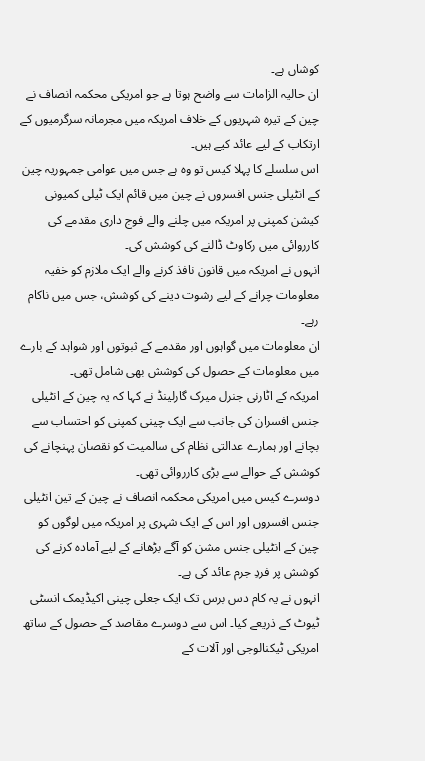کوشاں ہے۔
ان حالیہ الزامات سے واضح ہوتا ہے جو امریکی محکمہ انصاف نے چین کے تیرہ شہریوں کے خلاف امریکہ میں مجرمانہ سرگرمیوں کے ارتکاب کے لیے عائد کیے ہیں۔
اس سلسلے کا پہلا کیس تو وہ ہے جس میں عوامی جمہوریہ چین کے انٹیلی جنس افسروں نے چین میں قائم ایک ٹیلی کمیونی کیشن کمپنی پر امریکہ میں چلنے والے فوج داری مقدمے کی کارروائی میں رکاوٹ ڈالنے کی کوشش کی۔
انہوں نے امریکہ میں قانون نافذ کرنے والے ایک ملازم کو خفیہ معلومات چرانے کے لیے رشوت دینے کی کوشش، جس میں ناکام رہے۔
ان معلومات میں گواہوں اور مقدمے کے ثبوتوں اور شواہد کے بارے میں معلومات کے حصول کی کوشش بھی شامل تھی۔
امریکہ کے اٹارنی جنرل میرک گارلینڈ نے کہا کہ یہ چین کے انٹیلی جنس افسران کی جانب سے ایک چینی کمپنی کو احتساب سے بچانے اور ہمارے عدالتی نظام کی سالمیت کو نقصان پہنچانے کی کوشش کے حوالے سے بڑی کارروائی تھی۔
دوسرے کیس میں امریکی محکمہ انصاف نے چین کے تین انٹیلی جنس افسروں اور اس کے ایک شہری پر امریکہ میں لوگوں کو چین کے انٹیلی جنس مشن کو آگے بڑھانے کے لیے آمادہ کرنے کی کوشش پر فردِ جرم عائد کی ہے۔
انہوں نے یہ کام دس برس تک ایک جعلی چینی اکیڈیمک انسٹی ٹیوٹ کے ذریعے کیا۔ اس سے دوسرے مقاصد کے حصول کے ساتھ امریکی ٹیکنالوجی اور آلات کے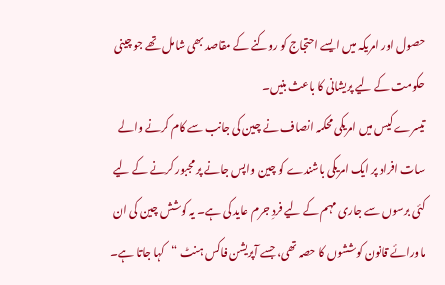حصول اور امریکہ میں ایسے احتجاج کو روکنے کے مقاصد بھی شامل تھے جو چینی حکومت کے لیے پریشانی کا باعث بنیں۔
تیسرے کیس میں امریکی محکمہ انصاف نے چین کی جانب سے کام کرنے والے سات افراد پر ایک امریکی باشندے کو چین واپس جانے پر مجبور کرنے کے لیے کئی برسوں سے جاری مہم کے لیے فردِ جرم عاید کی ہے۔ یہ کوشش چین کی ان ماورائے قانون کوششوں کا حصہ تھی، جسے آپریشن فاکس ہنٹ “کہا جاتا ہے۔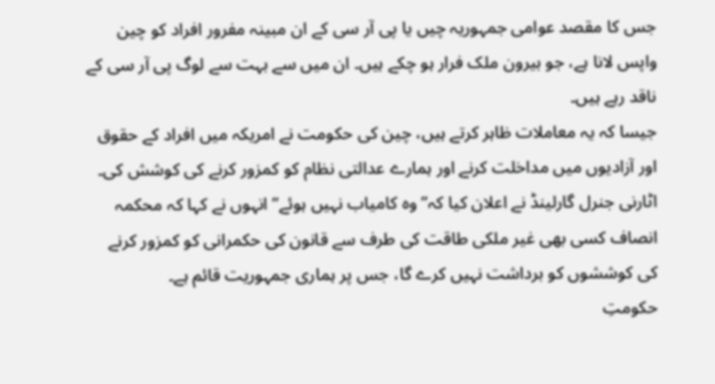جس کا مقصد عوامی جمہوریہ چیں یا پی آر سی کے ان مبینہ مفرور افراد کو چین واپس لانا ہے، جو بیرون ملک فرار ہو چکے ہیں۔ ان میں سے بہت سے لوگ پی آر سی کے ناقد رہے ہیں۔
جیسا کہ یہ معاملات ظاہر کرتے ہیں، چین کی حکومت نے امریکہ میں افراد کے حقوق اور آزادیوں میں مداخلت کرنے اور ہمارے عدالتی نظام کو کمزور کرنے کی کوشش کی۔
اٹارنی جنرل گارلینڈ نے اعلان کیا کہ”وہ کامیاب نہیں ہوئے” انہوں نے کہا کہ محکمہ انصاف کسی بھی غیر ملکی طاقت کی طرف سے قانون کی حکمرانی کو کمزور کرنے کی کوششوں کو برداشت نہیں کرے گا، جس پر ہماری جمہوریت قائم ہے۔
حکومتِ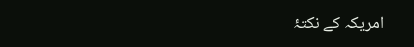امریکہ کے نکتۂ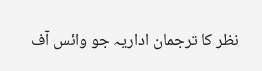نظر کا ترجمان اداریہ جو وائس آف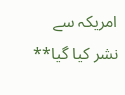امریکہ سے نشر کیا گیا**